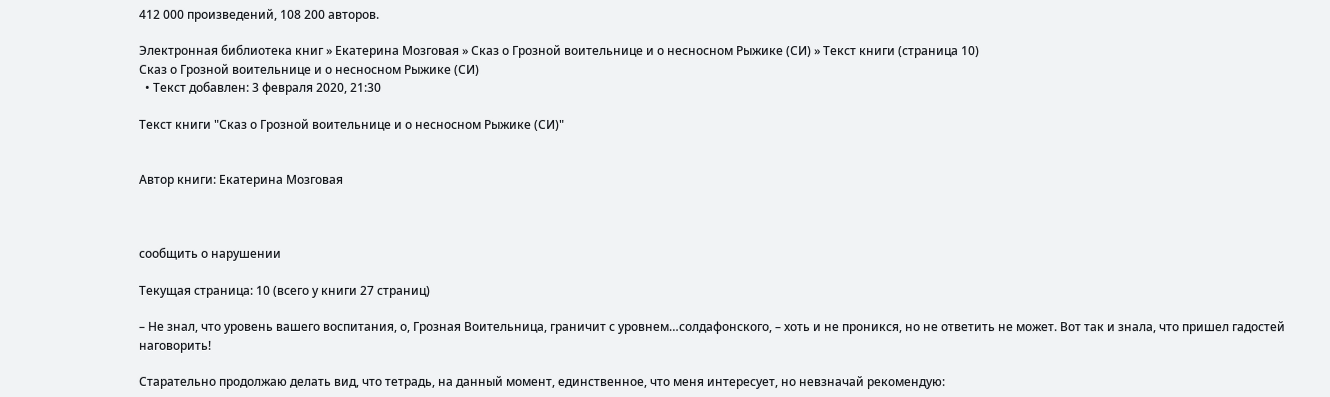412 000 произведений, 108 200 авторов.

Электронная библиотека книг » Екатерина Мозговая » Сказ о Грозной воительнице и о несносном Рыжике (СИ) » Текст книги (страница 10)
Сказ о Грозной воительнице и о несносном Рыжике (СИ)
  • Текст добавлен: 3 февраля 2020, 21:30

Текст книги "Сказ о Грозной воительнице и о несносном Рыжике (СИ)"


Автор книги: Екатерина Мозговая



сообщить о нарушении

Текущая страница: 10 (всего у книги 27 страниц)

– Не знал, что уровень вашего воспитания, о, Грозная Воительница, граничит с уровнем…солдафонского, – хоть и не проникся, но не ответить не может. Вот так и знала, что пришел гадостей наговорить!

Старательно продолжаю делать вид, что тетрадь, на данный момент, единственное, что меня интересует, но невзначай рекомендую: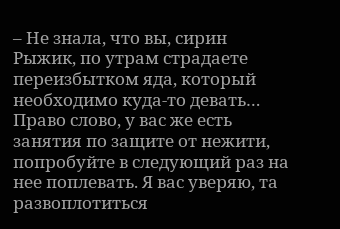– Не знала, что вы, сирин Рыжик, по утрам страдаете переизбытком яда, который необходимо куда-то девать… Право слово, у вас же есть занятия по защите от нежити, попробуйте в следующий раз на нее поплевать. Я вас уверяю, та развоплотиться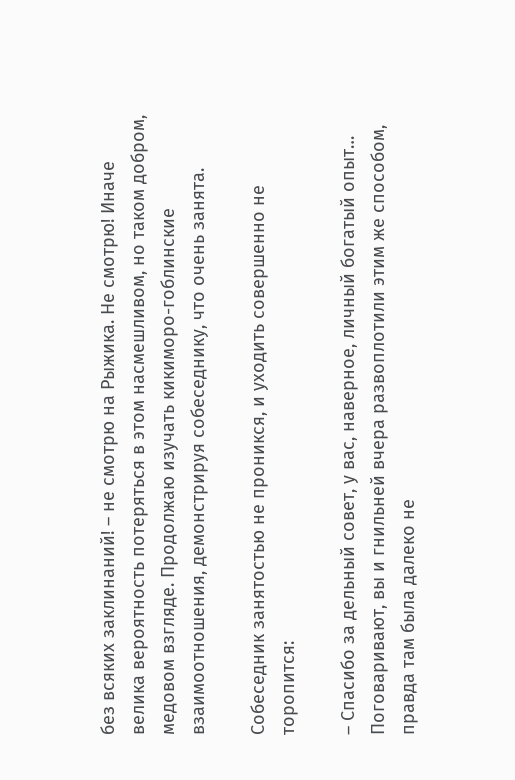без всяких заклинаний! – не смотрю на Рыжика. Не смотрю! Иначе велика вероятность потеряться в этом насмешливом, но таком добром, медовом взгляде. Продолжаю изучать кикиморо-гоблинские взаимоотношения, демонстрируя собеседнику, что очень занята.

Собеседник занятостью не проникся, и уходить совершенно не торопится:

– Спасибо за дельный совет, у вас, наверное, личный богатый опыт… Поговаривают, вы и гнильней вчера развоплотили этим же способом, правда там была далеко не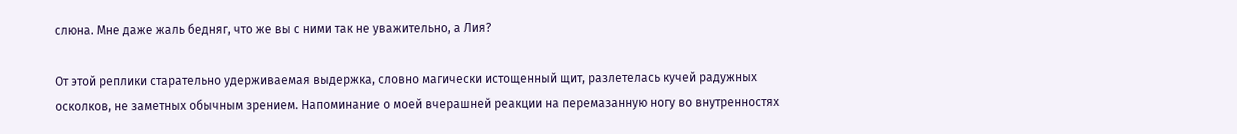слюна. Мне даже жаль бедняг, что же вы с ними так не уважительно, а Лия?

От этой реплики старательно удерживаемая выдержка, словно магически истощенный щит, разлетелась кучей радужных осколков, не заметных обычным зрением. Напоминание о моей вчерашней реакции на перемазанную ногу во внутренностях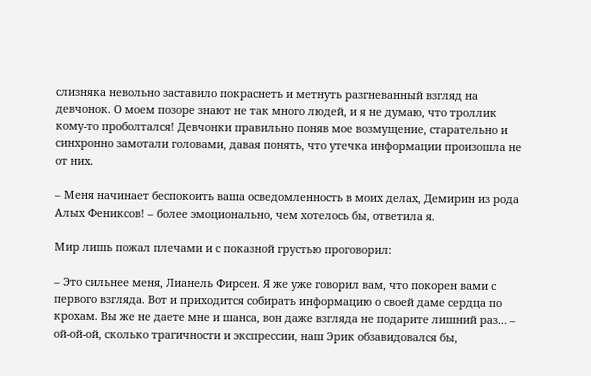слизняка невольно заставило покраснеть и метнуть разгневанный взгляд на девчонок. О моем позоре знают не так много людей, и я не думаю, что троллик кому-то проболтался! Девчонки правильно поняв мое возмущение, старательно и синхронно замотали головами, давая понять, что утечка информации произошла не от них.

– Меня начинает беспокоить ваша осведомленность в моих делах, Демирин из рода Алых Фениксов! – более эмоционально, чем хотелось бы, ответила я.

Мир лишь пожал плечами и с показной грустью проговорил:

– Это сильнее меня, Лианель Фирсен. Я же уже говорил вам, что покорен вами с первого взгляда. Вот и приходится собирать информацию о своей даме сердца по крохам. Вы же не даете мне и шанса, вон даже взгляда не подарите лишний раз… – ой-ой-ой, сколько трагичности и экспрессии, наш Эрик обзавидовался бы,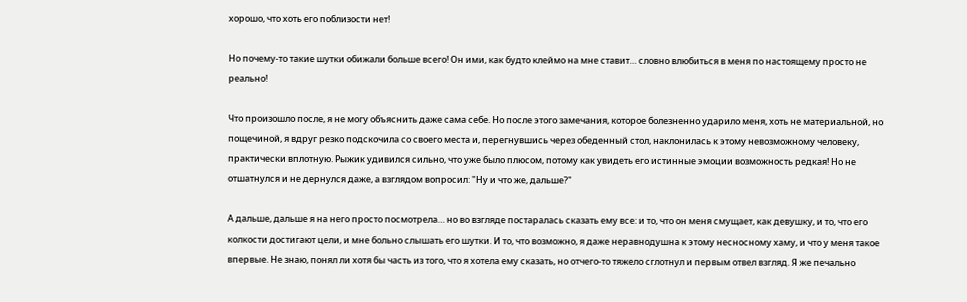хорошо, что хоть его поблизости нет!

Но почему-то такие шутки обижали больше всего! Он ими, как будто клеймо на мне ставит… словно влюбиться в меня по настоящему просто не реально!

Что произошло после, я не могу объяснить даже сама себе. Но после этого замечания, которое болезненно ударило меня, хоть не материальной, но пощечиной, я вдруг резко подскочила со своего места и, перегнувшись через обеденный стол, наклонилась к этому невозможному человеку, практически вплотную. Рыжик удивился сильно, что уже было плюсом, потому как увидеть его истинные эмоции возможность редкая! Но не отшатнулся и не дернулся даже, а взглядом вопросил: "Ну и что же, дальше?"

А дальше, дальше я на него просто посмотрела… но во взгляде постаралась сказать ему все: и то, что он меня смущает, как девушку, и то, что его колкости достигают цели, и мне больно слышать его шутки. И то, что возможно, я даже неравнодушна к этому несносному хаму, и что у меня такое впервые. Не знаю, понял ли хотя бы часть из того, что я хотела ему сказать, но отчего-то тяжело сглотнул и первым отвел взгляд. Я же печально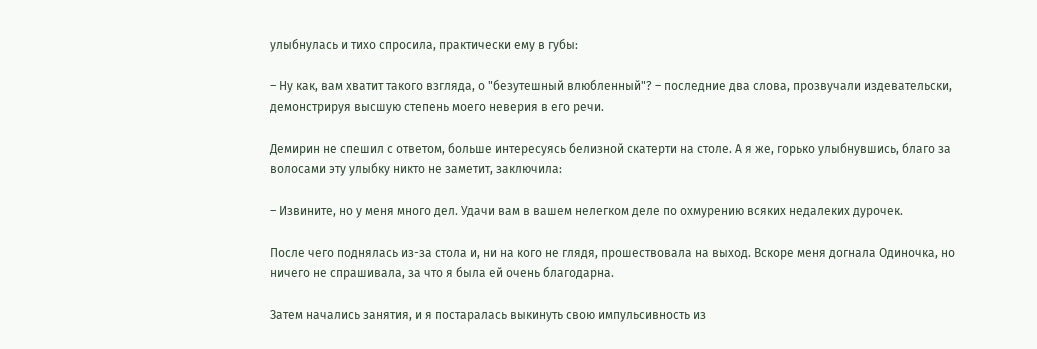улыбнулась и тихо спросила, практически ему в губы:

– Ну как, вам хватит такого взгляда, о "безутешный влюбленный"? – последние два слова, прозвучали издевательски, демонстрируя высшую степень моего неверия в его речи.

Демирин не спешил с ответом, больше интересуясь белизной скатерти на столе. А я же, горько улыбнувшись, благо за волосами эту улыбку никто не заметит, заключила:

– Извините, но у меня много дел. Удачи вам в вашем нелегком деле по охмурению всяких недалеких дурочек.

После чего поднялась из-за стола и, ни на кого не глядя, прошествовала на выход. Вскоре меня догнала Одиночка, но ничего не спрашивала, за что я была ей очень благодарна.

Затем начались занятия, и я постаралась выкинуть свою импульсивность из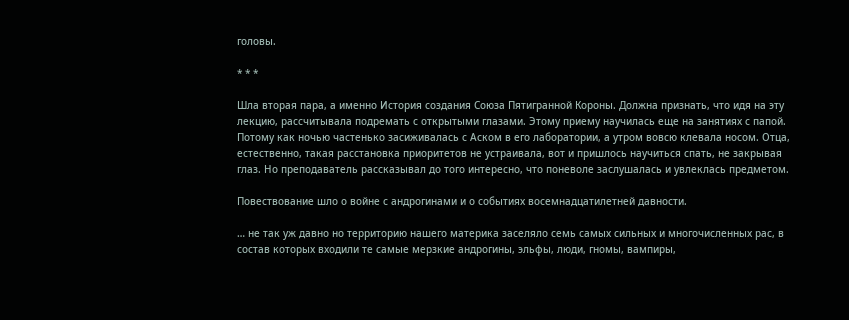головы.

* * *

Шла вторая пара, а именно История создания Союза Пятигранной Короны. Должна признать, что идя на эту лекцию, рассчитывала подремать с открытыми глазами. Этому приему научилась еще на занятиях с папой. Потому как ночью частенько засиживалась с Аском в его лаборатории, а утром вовсю клевала носом. Отца, естественно, такая расстановка приоритетов не устраивала, вот и пришлось научиться спать, не закрывая глаз. Но преподаватель рассказывал до того интересно, что поневоле заслушалась и увлеклась предметом.

Повествование шло о войне с андрогинами и о событиях восемнадцатилетней давности.

… не так уж давно но территорию нашего материка заселяло семь самых сильных и многочисленных рас, в состав которых входили те самые мерзкие андрогины, эльфы, люди, гномы, вампиры,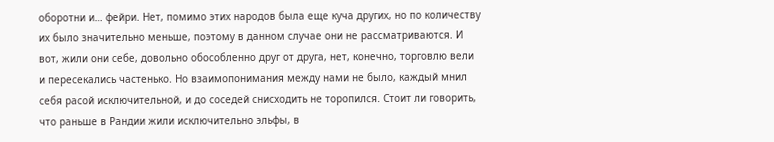оборотни и… фейри. Нет, помимо этих народов была еще куча других, но по количеству их было значительно меньше, поэтому в данном случае они не рассматриваются. И вот, жили они себе, довольно обособленно друг от друга, нет, конечно, торговлю вели и пересекались частенько. Но взаимопонимания между нами не было, каждый мнил себя расой исключительной, и до соседей снисходить не торопился. Стоит ли говорить, что раньше в Рандии жили исключительно эльфы, в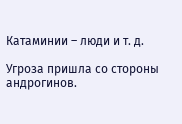Катаминии – люди и т. д.

Угроза пришла со стороны андрогинов.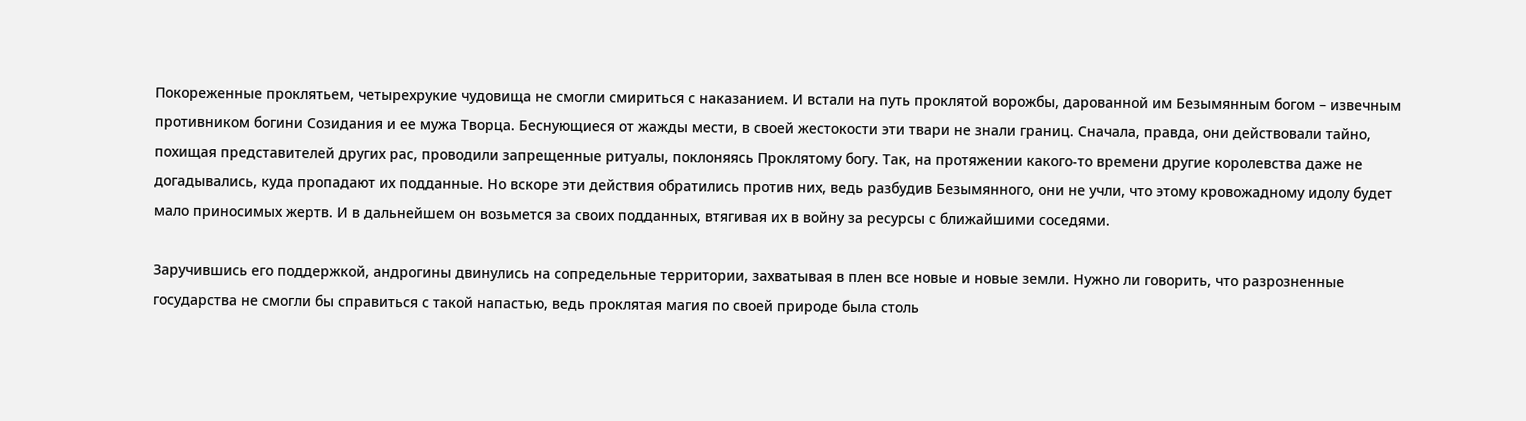Покореженные проклятьем, четырехрукие чудовища не смогли смириться с наказанием. И встали на путь проклятой ворожбы, дарованной им Безымянным богом – извечным противником богини Созидания и ее мужа Творца. Беснующиеся от жажды мести, в своей жестокости эти твари не знали границ. Сначала, правда, они действовали тайно, похищая представителей других рас, проводили запрещенные ритуалы, поклоняясь Проклятому богу. Так, на протяжении какого-то времени другие королевства даже не догадывались, куда пропадают их подданные. Но вскоре эти действия обратились против них, ведь разбудив Безымянного, они не учли, что этому кровожадному идолу будет мало приносимых жертв. И в дальнейшем он возьмется за своих подданных, втягивая их в войну за ресурсы с ближайшими соседями.

Заручившись его поддержкой, андрогины двинулись на сопредельные территории, захватывая в плен все новые и новые земли. Нужно ли говорить, что разрозненные государства не смогли бы справиться с такой напастью, ведь проклятая магия по своей природе была столь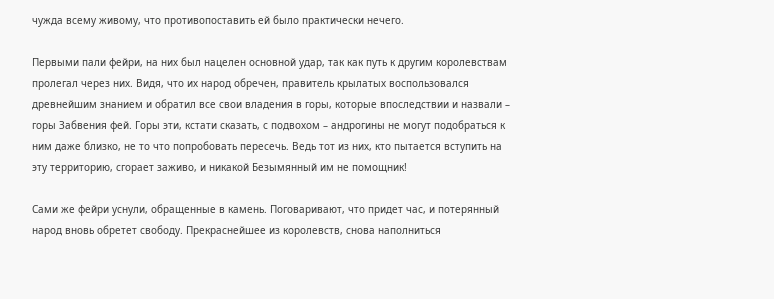чужда всему живому, что противопоставить ей было практически нечего.

Первыми пали фейри, на них был нацелен основной удар, так как путь к другим королевствам пролегал через них. Видя, что их народ обречен, правитель крылатых воспользовался древнейшим знанием и обратил все свои владения в горы, которые впоследствии и назвали – горы Забвения фей. Горы эти, кстати сказать, с подвохом – андрогины не могут подобраться к ним даже близко, не то что попробовать пересечь. Ведь тот из них, кто пытается вступить на эту территорию, сгорает заживо, и никакой Безымянный им не помощник!

Сами же фейри уснули, обращенные в камень. Поговаривают, что придет час, и потерянный народ вновь обретет свободу. Прекраснейшее из королевств, снова наполниться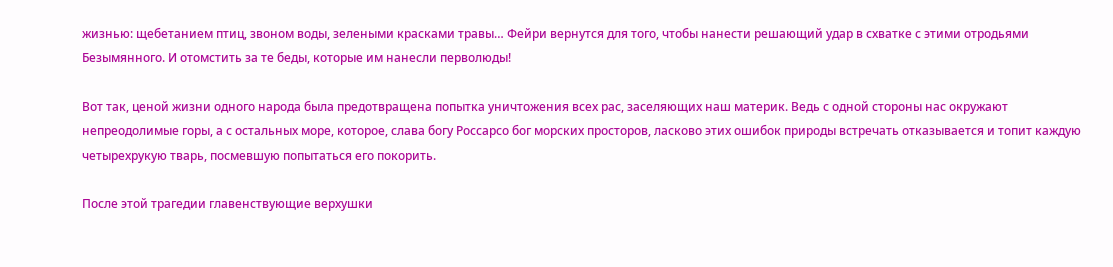жизнью: щебетанием птиц, звоном воды, зелеными красками травы… Фейри вернутся для того, чтобы нанести решающий удар в схватке с этими отродьями Безымянного. И отомстить за те беды, которые им нанесли перволюды!

Вот так, ценой жизни одного народа была предотвращена попытка уничтожения всех рас, заселяющих наш материк. Ведь с одной стороны нас окружают непреодолимые горы, а с остальных море, которое, слава богу Россарсо бог морских просторов, ласково этих ошибок природы встречать отказывается и топит каждую четырехрукую тварь, посмевшую попытаться его покорить.

После этой трагедии главенствующие верхушки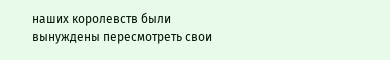наших королевств были вынуждены пересмотреть свои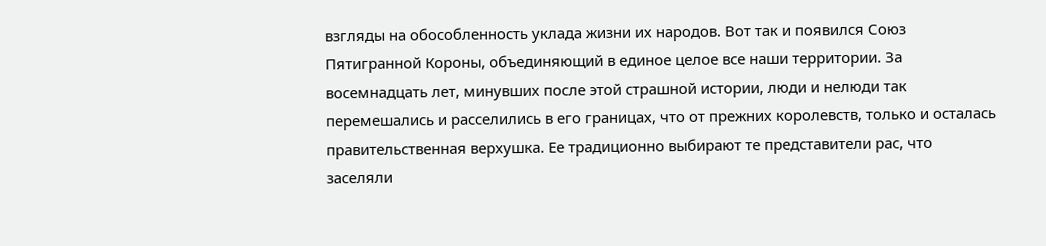взгляды на обособленность уклада жизни их народов. Вот так и появился Союз Пятигранной Короны, объединяющий в единое целое все наши территории. За восемнадцать лет, минувших после этой страшной истории, люди и нелюди так перемешались и расселились в его границах, что от прежних королевств, только и осталась правительственная верхушка. Ее традиционно выбирают те представители рас, что заселяли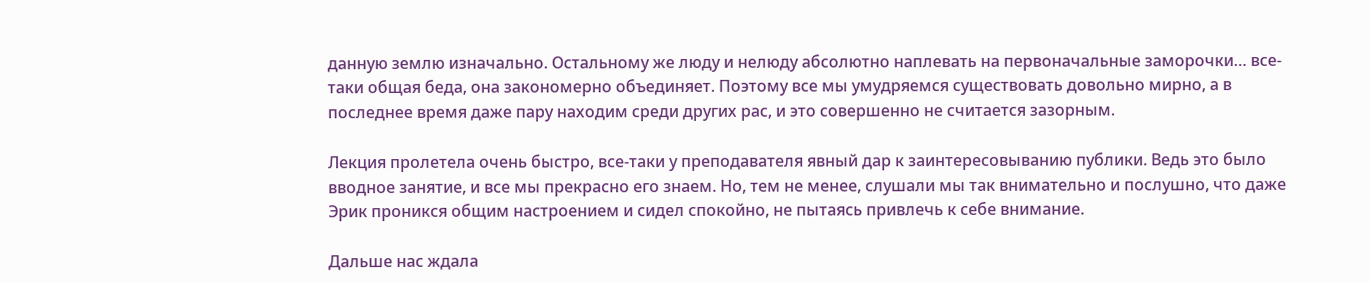данную землю изначально. Остальному же люду и нелюду абсолютно наплевать на первоначальные заморочки… все-таки общая беда, она закономерно объединяет. Поэтому все мы умудряемся существовать довольно мирно, а в последнее время даже пару находим среди других рас, и это совершенно не считается зазорным.

Лекция пролетела очень быстро, все-таки у преподавателя явный дар к заинтересовыванию публики. Ведь это было вводное занятие, и все мы прекрасно его знаем. Но, тем не менее, слушали мы так внимательно и послушно, что даже Эрик проникся общим настроением и сидел спокойно, не пытаясь привлечь к себе внимание.

Дальше нас ждала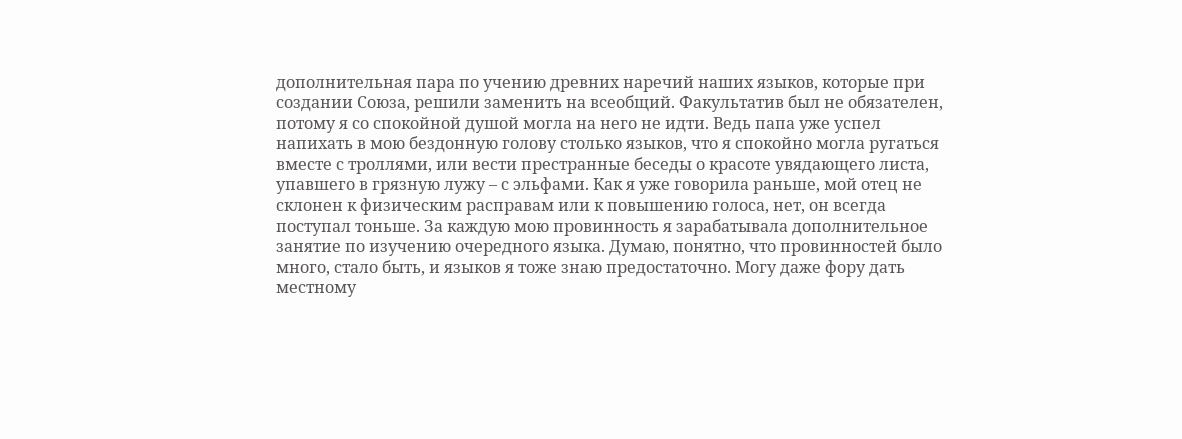дополнительная пара по учению древних наречий наших языков, которые при создании Союза, решили заменить на всеобщий. Факультатив был не обязателен, потому я со спокойной душой могла на него не идти. Ведь папа уже успел напихать в мою бездонную голову столько языков, что я спокойно могла ругаться вместе с троллями, или вести престранные беседы о красоте увядающего листа, упавшего в грязную лужу – с эльфами. Как я уже говорила раньше, мой отец не склонен к физическим расправам или к повышению голоса, нет, он всегда поступал тоньше. За каждую мою провинность я зарабатывала дополнительное занятие по изучению очередного языка. Думаю, понятно, что провинностей было много, стало быть, и языков я тоже знаю предостаточно. Могу даже фору дать местному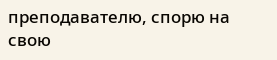преподавателю, спорю на свою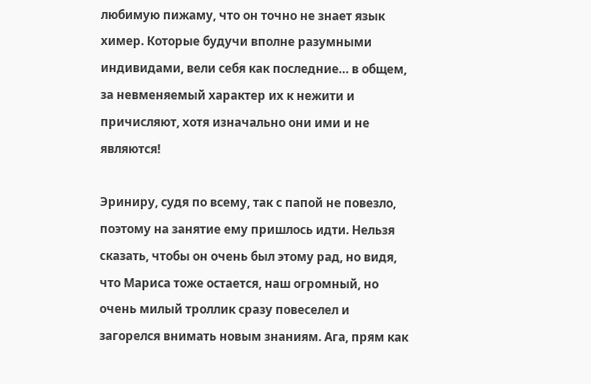любимую пижаму, что он точно не знает язык химер. Которые будучи вполне разумными индивидами, вели себя как последние… в общем, за невменяемый характер их к нежити и причисляют, хотя изначально они ими и не являются!

Эриниру, судя по всему, так с папой не повезло, поэтому на занятие ему пришлось идти. Нельзя сказать, чтобы он очень был этому рад, но видя, что Мариса тоже остается, наш огромный, но очень милый троллик сразу повеселел и загорелся внимать новым знаниям. Ага, прям как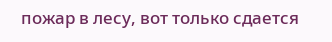пожар в лесу, вот только сдается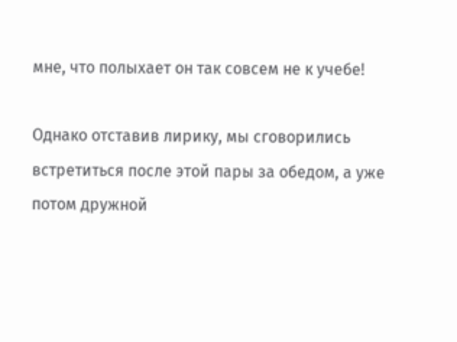мне, что полыхает он так совсем не к учебе!

Однако отставив лирику, мы сговорились встретиться после этой пары за обедом, а уже потом дружной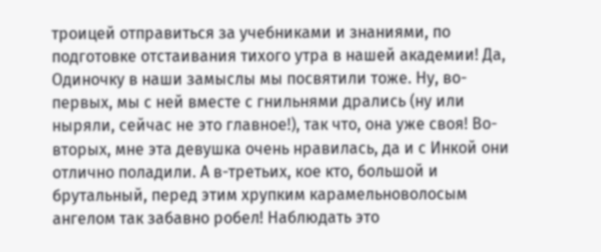троицей отправиться за учебниками и знаниями, по подготовке отстаивания тихого утра в нашей академии! Да, Одиночку в наши замыслы мы посвятили тоже. Ну, во-первых, мы с ней вместе с гнильнями дрались (ну или ныряли, сейчас не это главное!), так что, она уже своя! Во-вторых, мне эта девушка очень нравилась, да и с Инкой они отлично поладили. А в-третьих, кое кто, большой и брутальный, перед этим хрупким карамельноволосым ангелом так забавно робел! Наблюдать это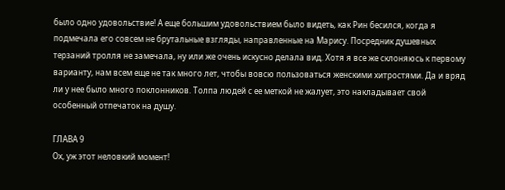было одно удовольствие! А еще большим удовольствием было видеть, как Рин бесился, когда я подмечала его совсем не брутальные взгляды, направленные на Марису. Посредник душевных терзаний тролля не замечала, ну или же очень искусно делала вид. Хотя я все же склоняюсь к первому варианту, нам всем еще не так много лет, чтобы вовсю пользоваться женскими хитростями. Да и вряд ли у нее было много поклонников. Толпа людей с ее меткой не жалует, это накладывает свой особенный отпечаток на душу.

ГЛАВА 9
Ох, уж этот неловкий момент!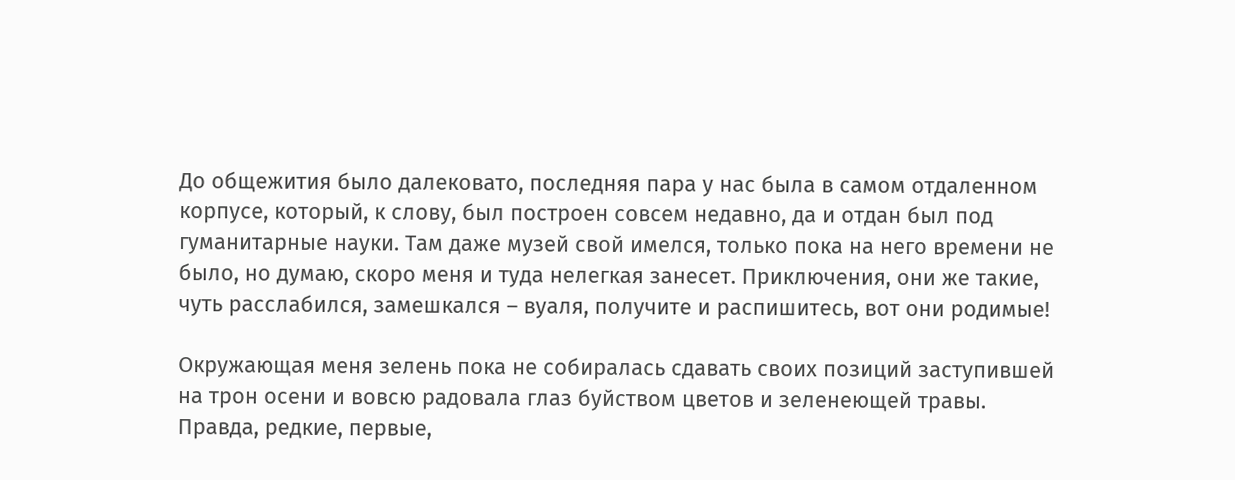До общежития было далековато, последняя пара у нас была в самом отдаленном корпусе, который, к слову, был построен совсем недавно, да и отдан был под гуманитарные науки. Там даже музей свой имелся, только пока на него времени не было, но думаю, скоро меня и туда нелегкая занесет. Приключения, они же такие, чуть расслабился, замешкался – вуаля, получите и распишитесь, вот они родимые!

Окружающая меня зелень пока не собиралась сдавать своих позиций заступившей на трон осени и вовсю радовала глаз буйством цветов и зеленеющей травы. Правда, редкие, первые,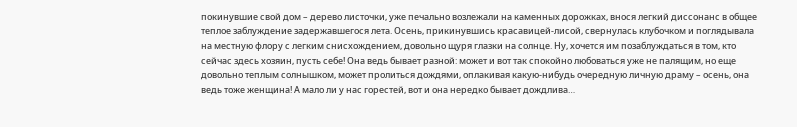покинувшие свой дом – дерево листочки, уже печально возлежали на каменных дорожках, внося легкий диссонанс в общее теплое заблуждение задержавшегося лета. Осень, прикинувшись красавицей-лисой, свернулась клубочком и поглядывала на местную флору с легким снисхождением, довольно щуря глазки на солнце. Ну, хочется им позаблуждаться в том, кто сейчас здесь хозяин, пусть себе! Она ведь бывает разной: может и вот так спокойно любоваться уже не палящим, но еще довольно теплым солнышком, может пролиться дождями, оплакивая какую-нибудь очередную личную драму – осень, она ведь тоже женщина! А мало ли у нас горестей, вот и она нередко бывает дождлива…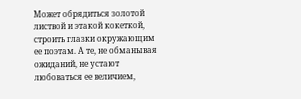Может обрядиться золотой листвой и этакой кокеткой, строить глазки окружающим ее поэтам. А те, не обманывая ожиданий, не устают любоваться ее величием,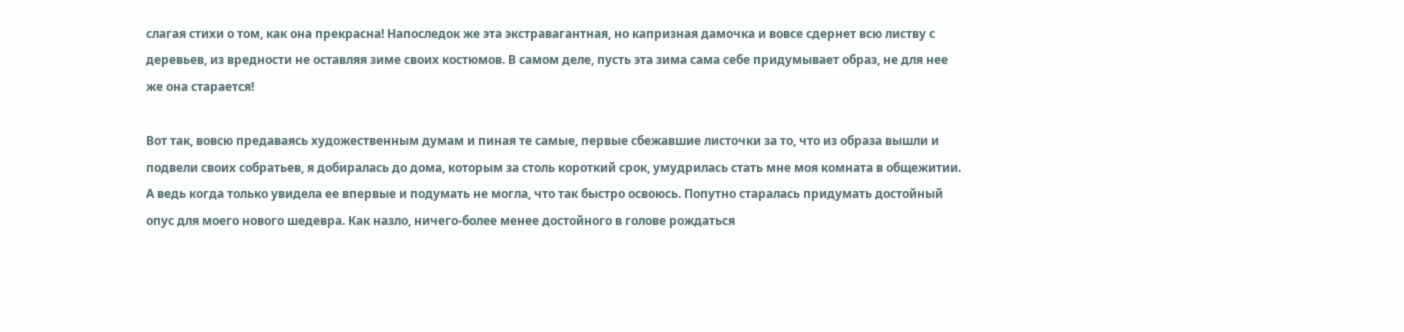слагая стихи о том, как она прекрасна! Напоследок же эта экстравагантная, но капризная дамочка и вовсе сдернет всю листву с деревьев, из вредности не оставляя зиме своих костюмов. В самом деле, пусть эта зима сама себе придумывает образ, не для нее же она старается!

Вот так, вовсю предаваясь художественным думам и пиная те самые, первые сбежавшие листочки за то, что из образа вышли и подвели своих собратьев, я добиралась до дома, которым за столь короткий срок, умудрилась стать мне моя комната в общежитии. А ведь когда только увидела ее впервые и подумать не могла, что так быстро освоюсь. Попутно старалась придумать достойный опус для моего нового шедевра. Как назло, ничего-более менее достойного в голове рождаться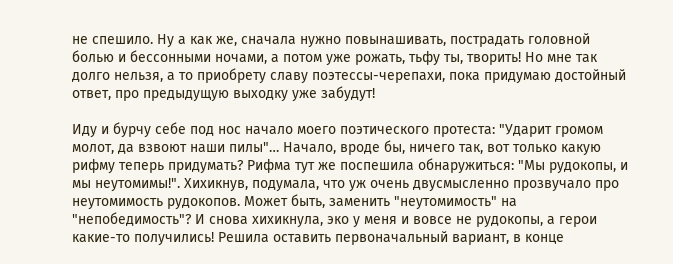не спешило. Ну а как же, сначала нужно повынашивать, пострадать головной болью и бессонными ночами, а потом уже рожать, тьфу ты, творить! Но мне так долго нельзя, а то приобрету славу поэтессы-черепахи, пока придумаю достойный ответ, про предыдущую выходку уже забудут!

Иду и бурчу себе под нос начало моего поэтического протеста: "Ударит громом молот, да взвоют наши пилы"… Начало, вроде бы, ничего так, вот только какую рифму теперь придумать? Рифма тут же поспешила обнаружиться: "Мы рудокопы, и мы неутомимы!". Хихикнув, подумала, что уж очень двусмысленно прозвучало про неутомимость рудокопов. Может быть, заменить "неутомимость" на "непобедимость"? И снова хихикнула, эко у меня и вовсе не рудокопы, а герои какие-то получились! Решила оставить первоначальный вариант, в конце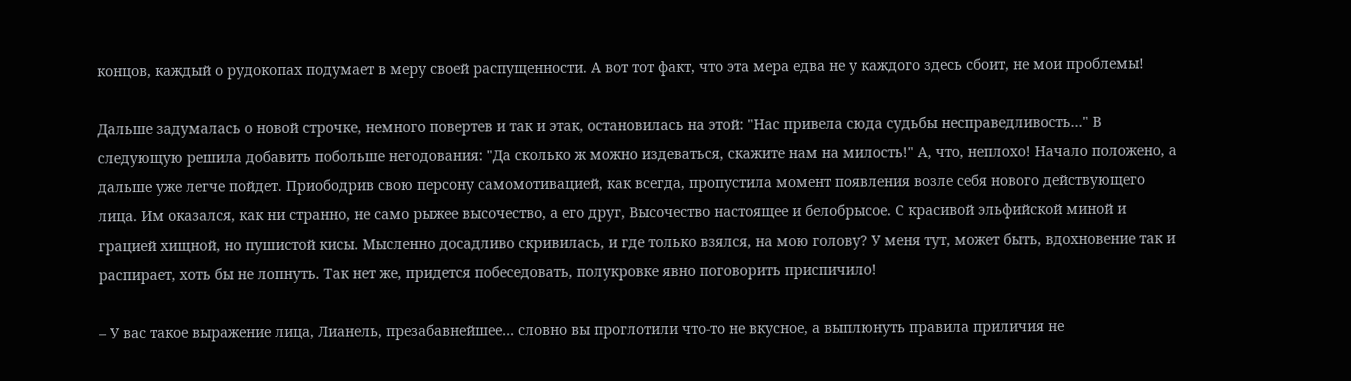концов, каждый о рудокопах подумает в меру своей распущенности. А вот тот факт, что эта мера едва не у каждого здесь сбоит, не мои проблемы!

Дальше задумалась о новой строчке, немного повертев и так и этак, остановилась на этой: "Нас привела сюда судьбы несправедливость…" В следующую решила добавить побольше негодования: "Да сколько ж можно издеваться, скажите нам на милость!" А, что, неплохо! Начало положено, а дальше уже легче пойдет. Приободрив свою персону самомотивацией, как всегда, пропустила момент появления возле себя нового действующего лица. Им оказался, как ни странно, не само рыжее высочество, а его друг, Высочество настоящее и белобрысое. С красивой эльфийской миной и грацией хищной, но пушистой кисы. Мысленно досадливо скривилась, и где только взялся, на мою голову? У меня тут, может быть, вдохновение так и распирает, хоть бы не лопнуть. Так нет же, придется побеседовать, полукровке явно поговорить приспичило!

– У вас такое выражение лица, Лианель, презабавнейшее… словно вы проглотили что-то не вкусное, а выплюнуть правила приличия не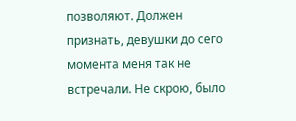позволяют. Должен признать, девушки до сего момента меня так не встречали. Не скрою, было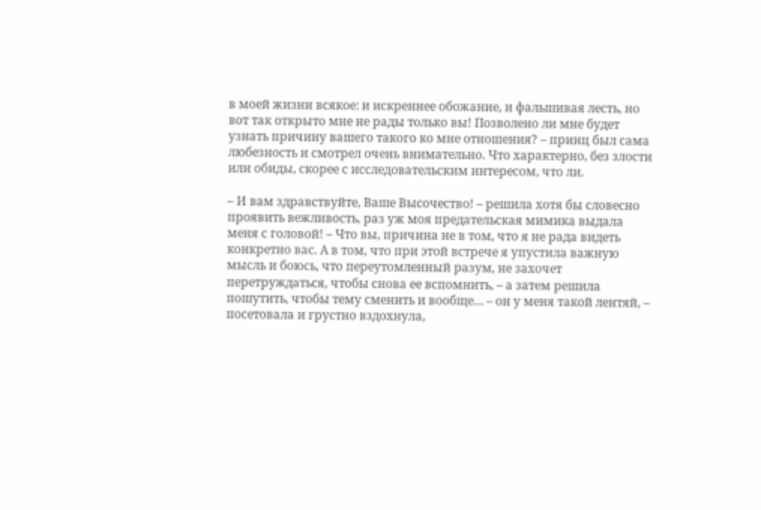в моей жизни всякое: и искреннее обожание, и фальшивая лесть, но вот так открыто мне не рады только вы! Позволено ли мне будет узнать причину вашего такого ко мне отношения? – принц был сама любезность и смотрел очень внимательно. Что характерно, без злости или обиды, скорее с исследовательским интересом, что ли.

– И вам здравствуйте, Ваше Высочество! – решила хотя бы словесно проявить вежливость, раз уж моя предательская мимика выдала меня с головой! – Что вы, причина не в том, что я не рада видеть конкретно вас. А в том, что при этой встрече я упустила важную мысль и боюсь, что переутомленный разум, не захочет перетруждаться, чтобы снова ее вспомнить, – а затем решила пошутить, чтобы тему сменить и вообще… – он у меня такой лентяй, – посетовала и грустно вздохнула,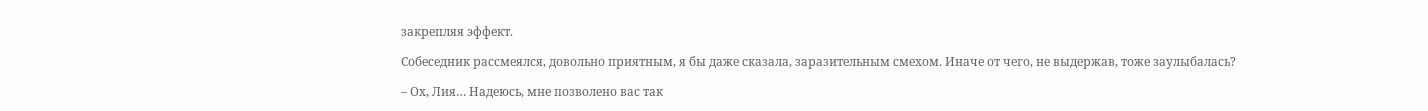закрепляя эффект.

Собеседник рассмеялся, довольно приятным, я бы даже сказала, заразительным смехом. Иначе от чего, не выдержав, тоже заулыбалась?

– Ох, Лия… Надеюсь, мне позволено вас так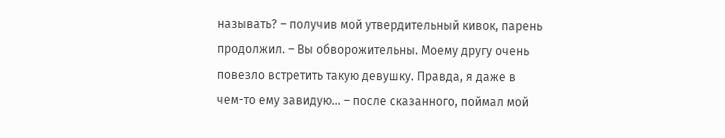называть? – получив мой утвердительный кивок, парень продолжил. – Вы обворожительны. Моему другу очень повезло встретить такую девушку. Правда, я даже в чем-то ему завидую… – после сказанного, поймал мой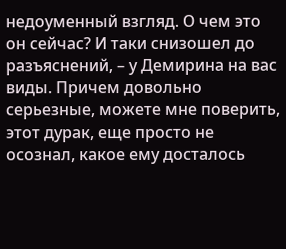недоуменный взгляд. О чем это он сейчас? И таки снизошел до разъяснений, – у Демирина на вас виды. Причем довольно серьезные, можете мне поверить, этот дурак, еще просто не осознал, какое ему досталось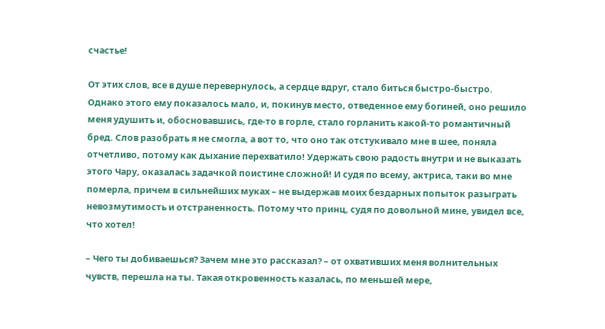счастье!

От этих слов, все в душе перевернулось, а сердце вдруг, стало биться быстро-быстро. Однако этого ему показалось мало, и, покинув место, отведенное ему богиней, оно решило меня удушить и, обосновавшись, где-то в горле, стало горланить какой-то романтичный бред. Слов разобрать я не смогла, а вот то, что оно так отстукивало мне в шее, поняла отчетливо, потому как дыхание перехватило! Удержать свою радость внутри и не выказать этого Чару, оказалась задачкой поистине сложной! И судя по всему, актриса, таки во мне померла, причем в сильнейших муках – не выдержав моих бездарных попыток разыграть невозмутимость и отстраненность. Потому что принц, судя по довольной мине, увидел все, что хотел!

– Чего ты добиваешься? Зачем мне это рассказал? – от охвативших меня волнительных чувств, перешла на ты. Такая откровенность казалась, по меньшей мере,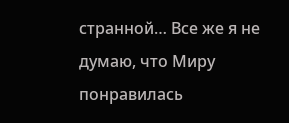странной… Все же я не думаю, что Миру понравилась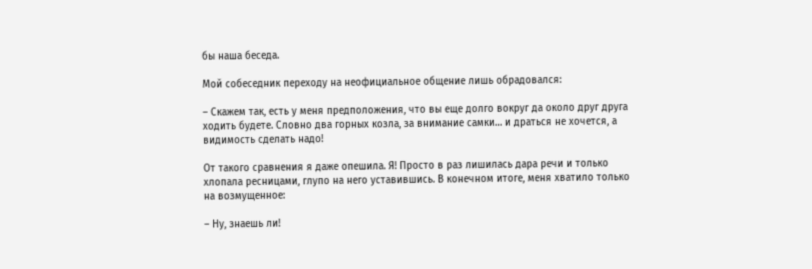бы наша беседа.

Мой собеседник переходу на неофициальное общение лишь обрадовался:

– Скажем так, есть у меня предположения, что вы еще долго вокруг да около друг друга ходить будете. Словно два горных козла, за внимание самки… и драться не хочется, а видимость сделать надо!

От такого сравнения я даже опешила. Я! Просто в раз лишилась дара речи и только хлопала ресницами, глупо на него уставившись. В конечном итоге, меня хватило только на возмущенное:

– Ну, знаешь ли!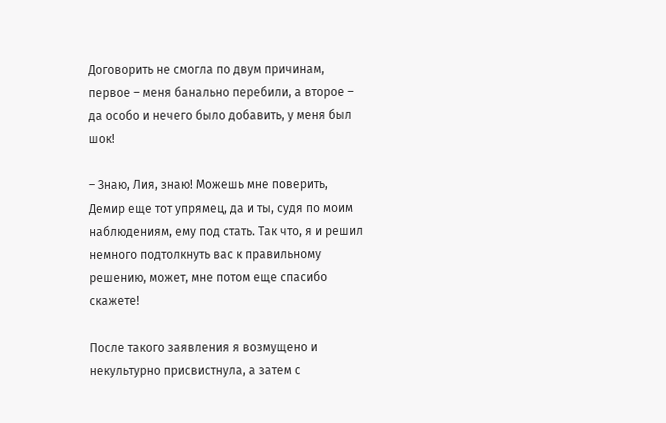Договорить не смогла по двум причинам, первое – меня банально перебили, а второе – да особо и нечего было добавить, у меня был шок!

– Знаю, Лия, знаю! Можешь мне поверить, Демир еще тот упрямец, да и ты, судя по моим наблюдениям, ему под стать. Так что, я и решил немного подтолкнуть вас к правильному решению, может, мне потом еще спасибо скажете!

После такого заявления я возмущено и некультурно присвистнула, а затем с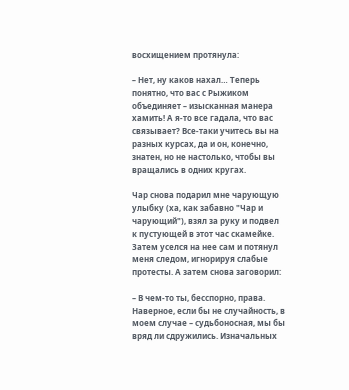восхищением протянула:

– Нет, ну каков нахал… Теперь понятно, что вас с Рыжиком объединяет – изысканная манера хамить! А я-то все гадала, что вас связывает? Все-таки учитесь вы на разных курсах, да и он, конечно, знатен, но не настолько, чтобы вы вращались в одних кругах.

Чар снова подарил мне чарующую улыбку (ха, как забавно "Чар и чарующий"), взял за руку и подвел к пустующей в этот час скамейке. Затем уселся на нее сам и потянул меня следом, игнорируя слабые протесты. А затем снова заговорил:

– В чем-то ты, бесспорно, права. Наверное, если бы не случайность, в моем случае – судьбоносная, мы бы вряд ли сдружились. Изначальных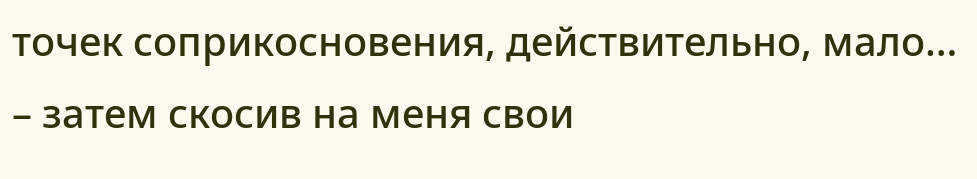точек соприкосновения, действительно, мало… – затем скосив на меня свои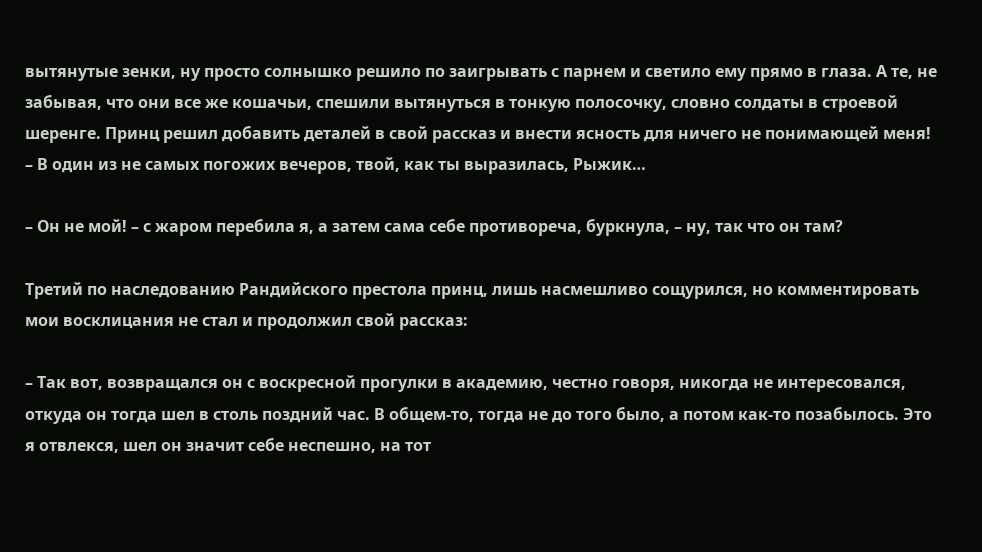вытянутые зенки, ну просто солнышко решило по заигрывать с парнем и светило ему прямо в глаза. А те, не забывая, что они все же кошачьи, спешили вытянуться в тонкую полосочку, словно солдаты в строевой шеренге. Принц решил добавить деталей в свой рассказ и внести ясность для ничего не понимающей меня! – В один из не самых погожих вечеров, твой, как ты выразилась, Рыжик…

– Он не мой! – с жаром перебила я, а затем сама себе противореча, буркнула, – ну, так что он там?

Третий по наследованию Рандийского престола принц, лишь насмешливо сощурился, но комментировать мои восклицания не стал и продолжил свой рассказ:

– Так вот, возвращался он с воскресной прогулки в академию, честно говоря, никогда не интересовался, откуда он тогда шел в столь поздний час. В общем-то, тогда не до того было, а потом как-то позабылось. Это я отвлекся, шел он значит себе неспешно, на тот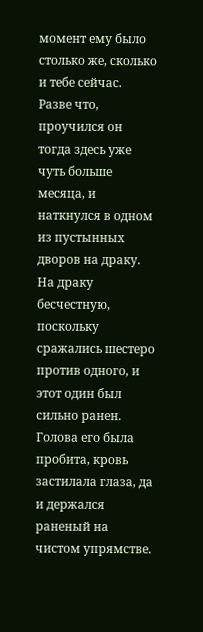момент ему было столько же, сколько и тебе сейчас. Разве что, проучился он тогда здесь уже чуть больше месяца, и наткнулся в одном из пустынных дворов на драку. На драку бесчестную, поскольку сражались шестеро против одного, и этот один был сильно ранен. Голова его была пробита, кровь застилала глаза, да и держался раненый на чистом упрямстве.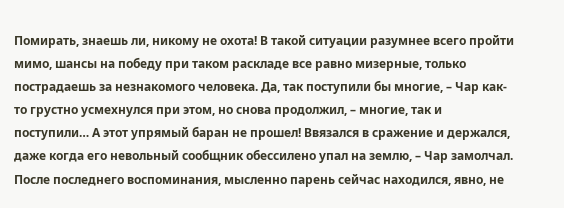Помирать, знаешь ли, никому не охота! В такой ситуации разумнее всего пройти мимо, шансы на победу при таком раскладе все равно мизерные, только пострадаешь за незнакомого человека. Да, так поступили бы многие, – Чар как-то грустно усмехнулся при этом, но снова продолжил, – многие, так и поступили… А этот упрямый баран не прошел! Ввязался в сражение и держался, даже когда его невольный сообщник обессилено упал на землю, – Чар замолчал. После последнего воспоминания, мысленно парень сейчас находился, явно, не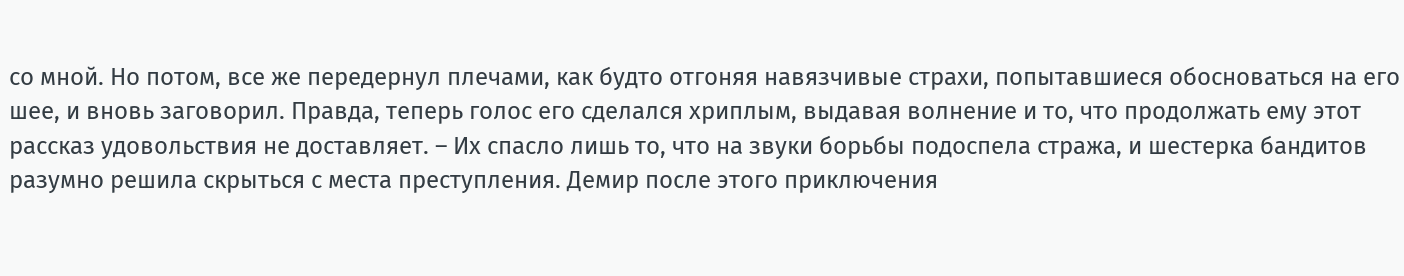со мной. Но потом, все же передернул плечами, как будто отгоняя навязчивые страхи, попытавшиеся обосноваться на его шее, и вновь заговорил. Правда, теперь голос его сделался хриплым, выдавая волнение и то, что продолжать ему этот рассказ удовольствия не доставляет. – Их спасло лишь то, что на звуки борьбы подоспела стража, и шестерка бандитов разумно решила скрыться с места преступления. Демир после этого приключения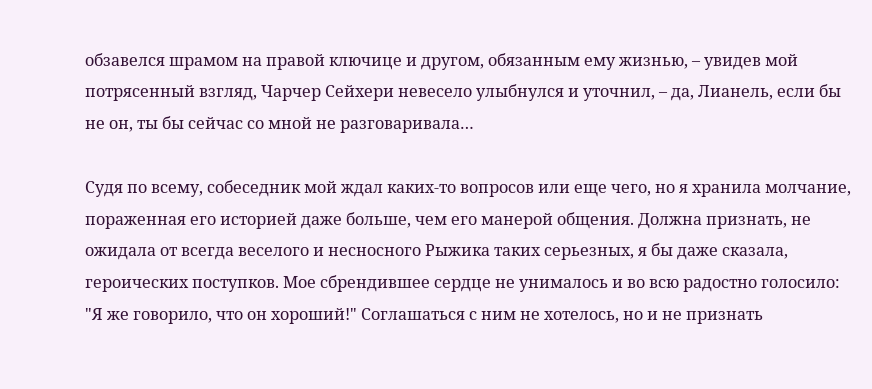обзавелся шрамом на правой ключице и другом, обязанным ему жизнью, – увидев мой потрясенный взгляд, Чарчер Сейхери невесело улыбнулся и уточнил, – да, Лианель, если бы не он, ты бы сейчас со мной не разговаривала…

Судя по всему, собеседник мой ждал каких-то вопросов или еще чего, но я хранила молчание, пораженная его историей даже больше, чем его манерой общения. Должна признать, не ожидала от всегда веселого и несносного Рыжика таких серьезных, я бы даже сказала, героических поступков. Мое сбрендившее сердце не унималось и во всю радостно голосило: "Я же говорило, что он хороший!" Соглашаться с ним не хотелось, но и не признать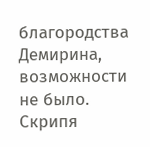благородства Демирина, возможности не было. Скрипя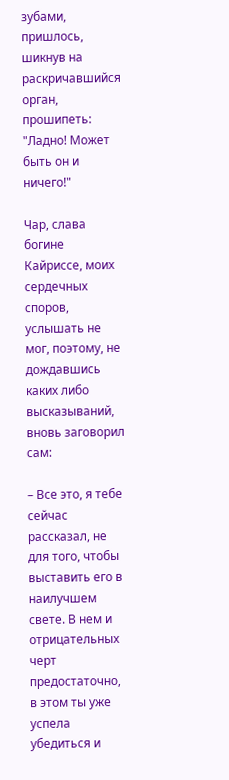зубами, пришлось, шикнув на раскричавшийся орган, прошипеть: "Ладно! Может быть он и ничего!"

Чар, слава богине Кайриссе, моих сердечных споров, услышать не мог, поэтому, не дождавшись каких либо высказываний, вновь заговорил сам:

– Все это, я тебе сейчас рассказал, не для того, чтобы выставить его в наилучшем свете. В нем и отрицательных черт предостаточно, в этом ты уже успела убедиться и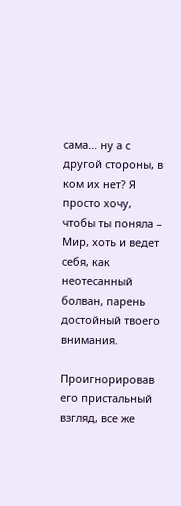сама… ну а с другой стороны, в ком их нет? Я просто хочу, чтобы ты поняла – Мир, хоть и ведет себя, как неотесанный болван, парень достойный твоего внимания.

Проигнорировав его пристальный взгляд, все же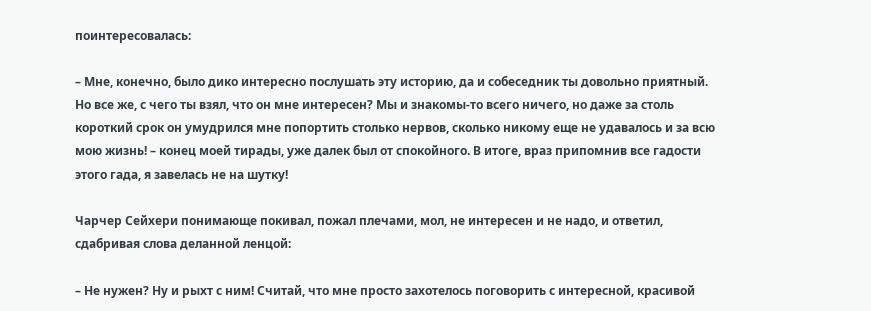поинтересовалась:

– Мне, конечно, было дико интересно послушать эту историю, да и собеседник ты довольно приятный. Но все же, с чего ты взял, что он мне интересен? Мы и знакомы-то всего ничего, но даже за столь короткий срок он умудрился мне попортить столько нервов, сколько никому еще не удавалось и за всю мою жизнь! – конец моей тирады, уже далек был от спокойного. В итоге, враз припомнив все гадости этого гада, я завелась не на шутку!

Чарчер Сейхери понимающе покивал, пожал плечами, мол, не интересен и не надо, и ответил, сдабривая слова деланной ленцой:

– Не нужен? Ну и рыхт с ним! Считай, что мне просто захотелось поговорить с интересной, красивой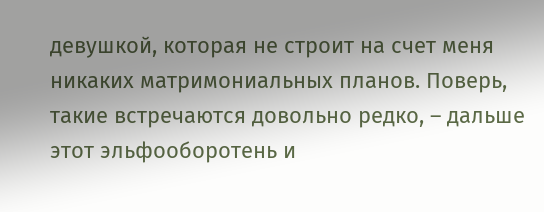девушкой, которая не строит на счет меня никаких матримониальных планов. Поверь, такие встречаются довольно редко, – дальше этот эльфооборотень и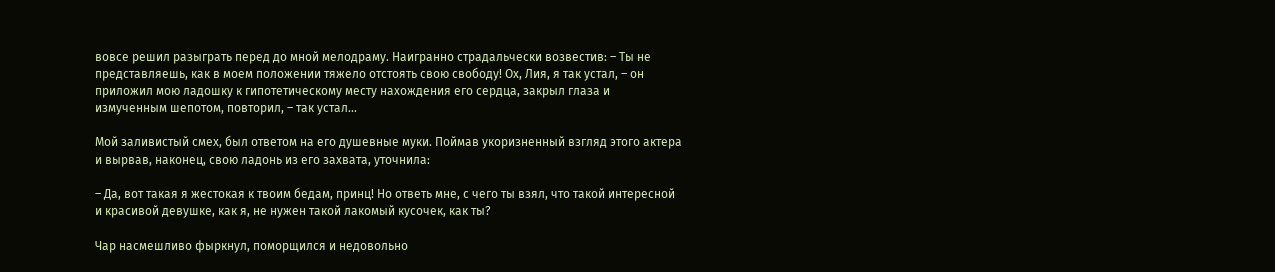вовсе решил разыграть перед до мной мелодраму. Наигранно страдальчески возвестив: – Ты не представляешь, как в моем положении тяжело отстоять свою свободу! Ох, Лия, я так устал, – он приложил мою ладошку к гипотетическому месту нахождения его сердца, закрыл глаза и измученным шепотом, повторил, – так устал…

Мой заливистый смех, был ответом на его душевные муки. Поймав укоризненный взгляд этого актера и вырвав, наконец, свою ладонь из его захвата, уточнила:

– Да, вот такая я жестокая к твоим бедам, принц! Но ответь мне, с чего ты взял, что такой интересной и красивой девушке, как я, не нужен такой лакомый кусочек, как ты?

Чар насмешливо фыркнул, поморщился и недовольно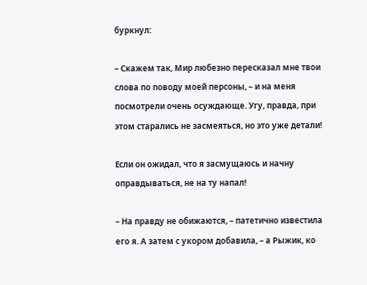буркнул:

– Скажем так, Мир любезно пересказал мне твои слова по поводу моей персоны, – и на меня посмотрели очень осуждающе. Угу, правда, при этом старались не засмеяться, но это уже детали!

Если он ожидал, что я засмущаюсь и начну оправдываться, не на ту напал!

– На правду не обижаются, – патетично известила его я. А затем с укором добавила, – а Рыжик, ко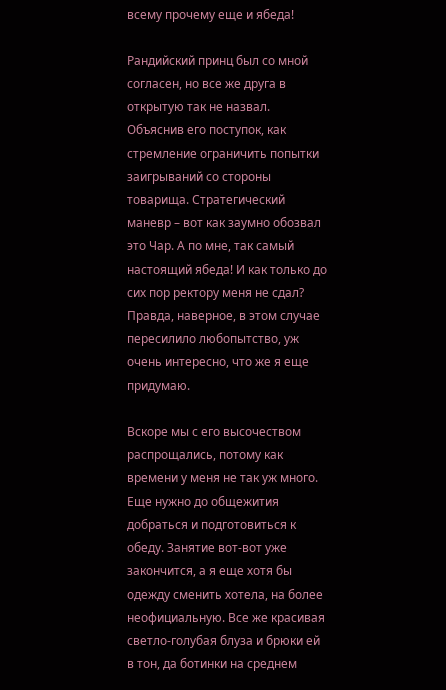всему прочему еще и ябеда!

Рандийский принц был со мной согласен, но все же друга в открытую так не назвал. Объяснив его поступок, как стремление ограничить попытки заигрываний со стороны товарища. Стратегический маневр – вот как заумно обозвал это Чар. А по мне, так самый настоящий ябеда! И как только до сих пор ректору меня не сдал? Правда, наверное, в этом случае пересилило любопытство, уж очень интересно, что же я еще придумаю.

Вскоре мы с его высочеством распрощались, потому как времени у меня не так уж много. Еще нужно до общежития добраться и подготовиться к обеду. Занятие вот-вот уже закончится, а я еще хотя бы одежду сменить хотела, на более неофициальную. Все же красивая светло-голубая блуза и брюки ей в тон, да ботинки на среднем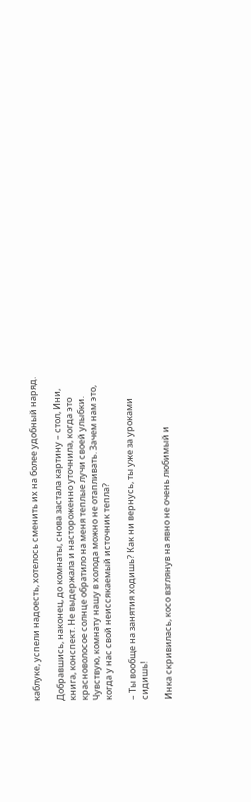каблуке, успели надоесть, хотелось сменить их на более удобный наряд.

Добравшись, наконец, до комнаты, снова застала картину – стол, Ини, книга, конспект. Не выдержала и настороженно уточнила, когда это красноволосое солнце обратило на меня теплые лучи своей улыбки. Чувствую, комнату нашу в холода можно не отапливать. Зачем нам это, когда у нас свой неиссякаемый источник тепла?

– Ты вообще на занятия ходишь? Как ни вернусь, ты уже за уроками сидишь!

Инка скривилась, косо взглянув на явно не очень любимый и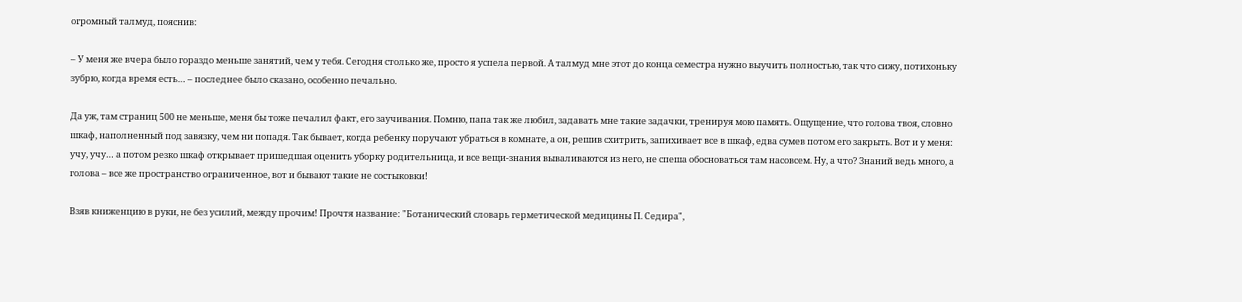огромный талмуд, пояснив:

– У меня же вчера было гораздо меньше занятий, чем у тебя. Сегодня столько же, просто я успела первой. А талмуд мне этот до конца семестра нужно выучить полностью, так что сижу, потихоньку зубрю, когда время есть… – последнее было сказано, особенно печально.

Да уж, там страниц 500 не меньше, меня бы тоже печалил факт, его заучивания. Помню, папа так же любил, задавать мне такие задачки, тренируя мою память. Ощущение, что голова твоя, словно шкаф, наполненный под завязку, чем ни попадя. Так бывает, когда ребенку поручают убраться в комнате, а он, решив схитрить, запихивает все в шкаф, едва сумев потом его закрыть. Вот и у меня: учу, учу… а потом резко шкаф открывает пришедшая оценить уборку родительница, и все вещи-знания вываливаются из него, не спеша обосноваться там насовсем. Ну, а что? Знаний ведь много, а голова – все же пространство ограниченное, вот и бывают такие не состыковки!

Взяв книженцию в руки, не без усилий, между прочим! Прочтя название: "Ботанический словарь герметической медицины П. Седира",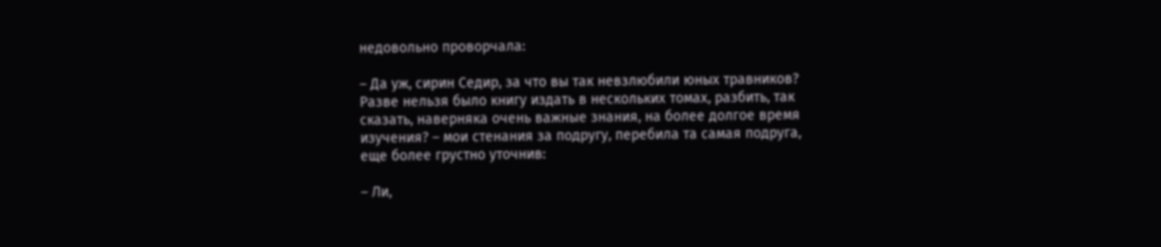недовольно проворчала:

– Да уж, сирин Седир, за что вы так невзлюбили юных травников? Разве нельзя было книгу издать в нескольких томах, разбить, так сказать, наверняка очень важные знания, на более долгое время изучения? – мои стенания за подругу, перебила та самая подруга, еще более грустно уточнив:

– Ли,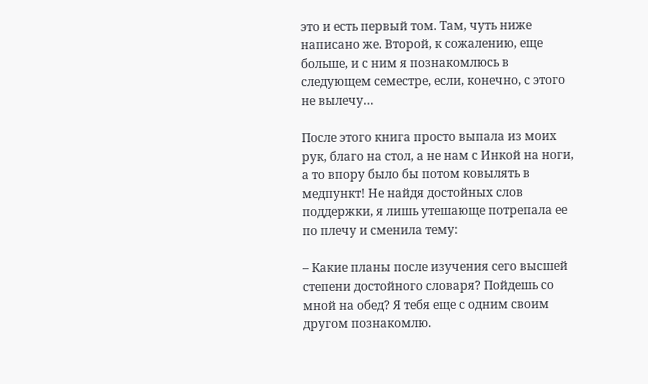это и есть первый том. Там, чуть ниже написано же. Второй, к сожалению, еще больше, и с ним я познакомлюсь в следующем семестре, если, конечно, с этого не вылечу…

После этого книга просто выпала из моих рук, благо на стол, а не нам с Инкой на ноги, а то впору было бы потом ковылять в медпункт! Не найдя достойных слов поддержки, я лишь утешающе потрепала ее по плечу и сменила тему:

– Какие планы после изучения сего высшей степени достойного словаря? Пойдешь со мной на обед? Я тебя еще с одним своим другом познакомлю.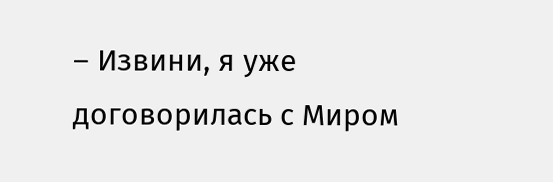– Извини, я уже договорилась с Миром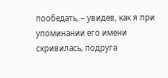пообедать, – увидев, как я при упоминании его имени скривилась, подруга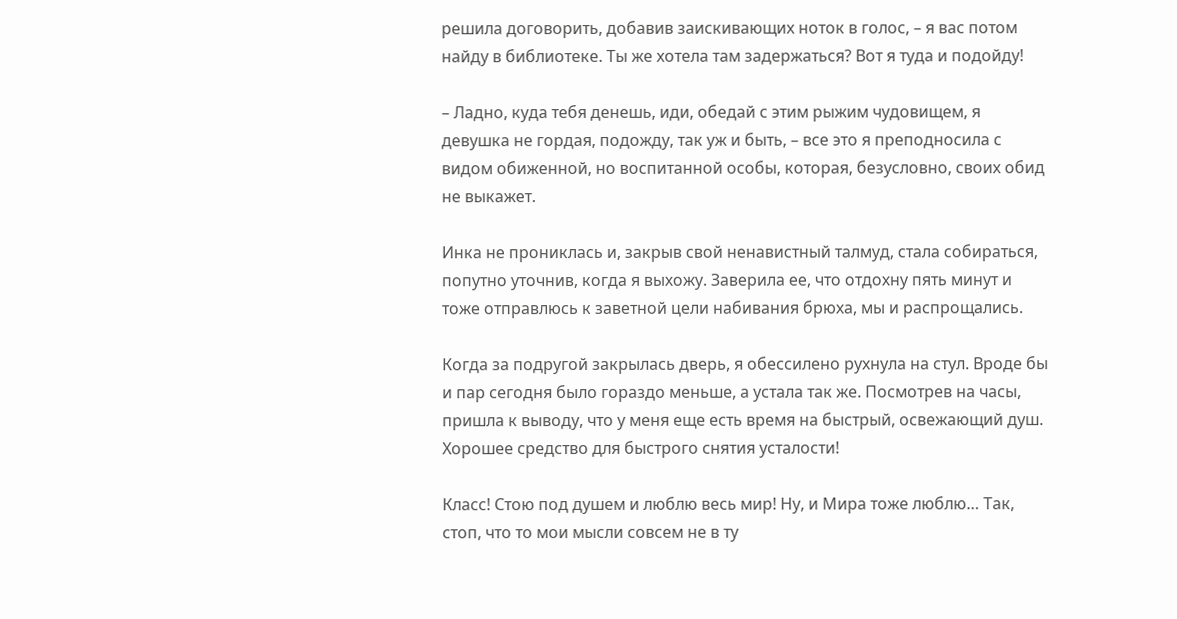решила договорить, добавив заискивающих ноток в голос, – я вас потом найду в библиотеке. Ты же хотела там задержаться? Вот я туда и подойду!

– Ладно, куда тебя денешь, иди, обедай с этим рыжим чудовищем, я девушка не гордая, подожду, так уж и быть, – все это я преподносила с видом обиженной, но воспитанной особы, которая, безусловно, своих обид не выкажет.

Инка не прониклась и, закрыв свой ненавистный талмуд, стала собираться, попутно уточнив, когда я выхожу. Заверила ее, что отдохну пять минут и тоже отправлюсь к заветной цели набивания брюха, мы и распрощались.

Когда за подругой закрылась дверь, я обессилено рухнула на стул. Вроде бы и пар сегодня было гораздо меньше, а устала так же. Посмотрев на часы, пришла к выводу, что у меня еще есть время на быстрый, освежающий душ. Хорошее средство для быстрого снятия усталости!

Класс! Стою под душем и люблю весь мир! Ну, и Мира тоже люблю… Так, стоп, что то мои мысли совсем не в ту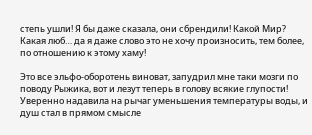степь ушли! Я бы даже сказала, они сбрендили! Какой Мир? Какая люб… да я даже слово это не хочу произносить, тем более, по отношению к этому хаму!

Это все эльфо-оборотень виноват, запудрил мне таки мозги по поводу Рыжика, вот и лезут теперь в голову всякие глупости! Уверенно надавила на рычаг уменьшения температуры воды, и душ стал в прямом смысле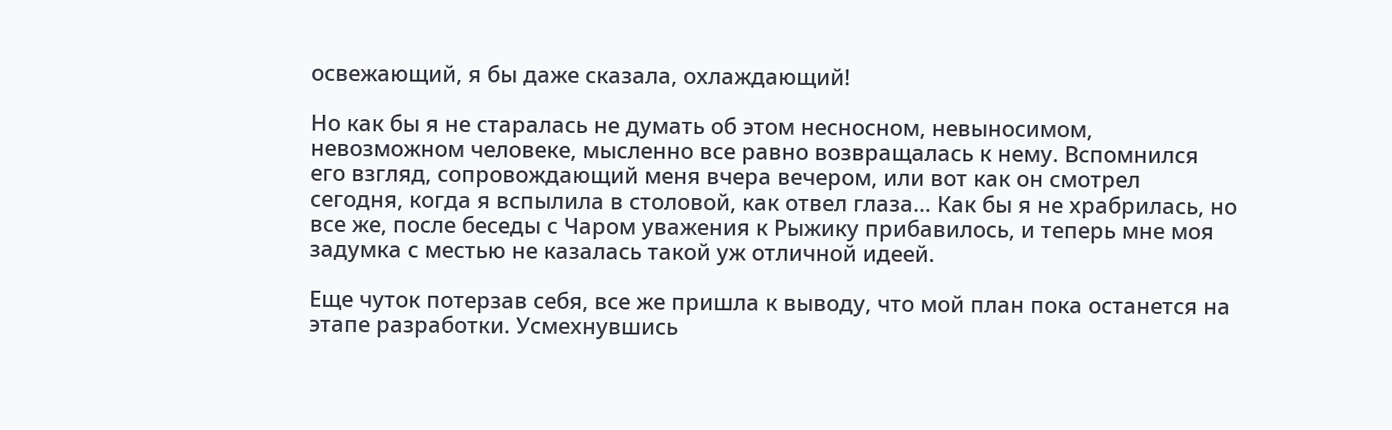освежающий, я бы даже сказала, охлаждающий!

Но как бы я не старалась не думать об этом несносном, невыносимом, невозможном человеке, мысленно все равно возвращалась к нему. Вспомнился его взгляд, сопровождающий меня вчера вечером, или вот как он смотрел сегодня, когда я вспылила в столовой, как отвел глаза… Как бы я не храбрилась, но все же, после беседы с Чаром уважения к Рыжику прибавилось, и теперь мне моя задумка с местью не казалась такой уж отличной идеей.

Еще чуток потерзав себя, все же пришла к выводу, что мой план пока останется на этапе разработки. Усмехнувшись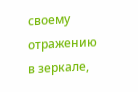своему отражению в зеркале,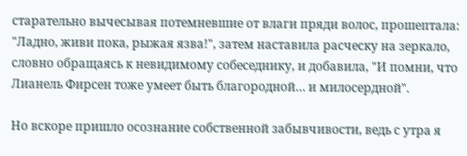старательно вычесывая потемневшие от влаги пряди волос, прошептала: "Ладно, живи пока, рыжая язва!", затем наставила расческу на зеркало, словно обращаясь к невидимому собеседнику, и добавила, "И помни, что Лианель Фирсен тоже умеет быть благородной… и милосердной".

Но вскоре пришло осознание собственной забывчивости, ведь с утра я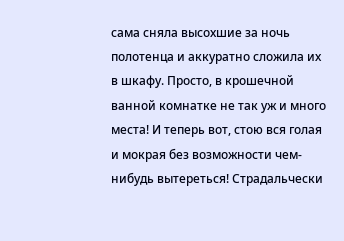сама сняла высохшие за ночь полотенца и аккуратно сложила их в шкафу. Просто, в крошечной ванной комнатке не так уж и много места! И теперь вот, стою вся голая и мокрая без возможности чем-нибудь вытереться! Страдальчески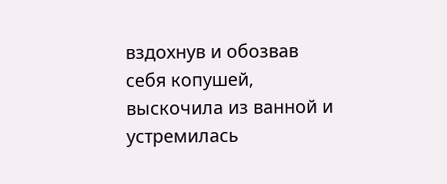вздохнув и обозвав себя копушей, выскочила из ванной и устремилась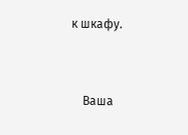к шкафу.


    Ваша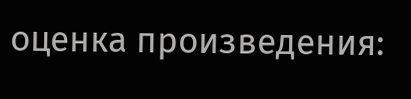оценка произведения: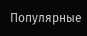Популярные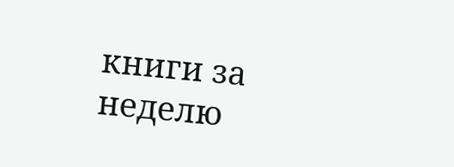книги за неделю